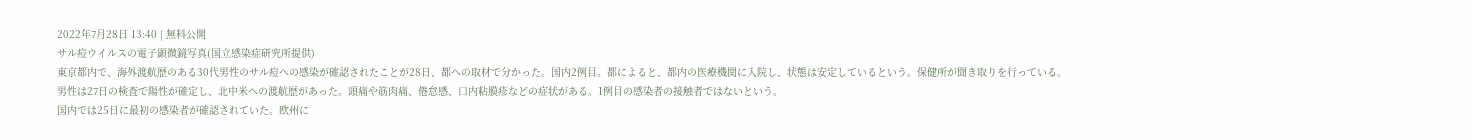2022年7月28日 13:40 | 無料公開
サル痘ウイルスの電子顕微鏡写真(国立感染症研究所提供)
東京都内で、海外渡航歴のある30代男性のサル痘への感染が確認されたことが28日、都への取材で分かった。国内2例目。都によると、都内の医療機関に入院し、状態は安定しているという。保健所が聞き取りを行っている。
男性は27日の検査で陽性が確定し、北中米への渡航歴があった。頭痛や筋肉痛、倦怠感、口内粘膜疹などの症状がある。1例目の感染者の接触者ではないという。
国内では25日に最初の感染者が確認されていた。欧州に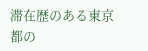滞在歴のある東京都の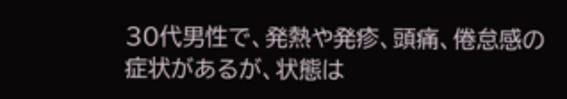30代男性で、発熱や発疹、頭痛、倦怠感の症状があるが、状態は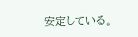安定している。